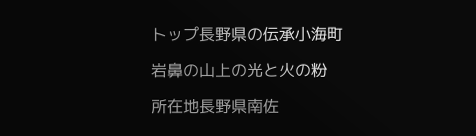トップ長野県の伝承小海町

岩鼻の山上の光と火の粉

所在地長野県南佐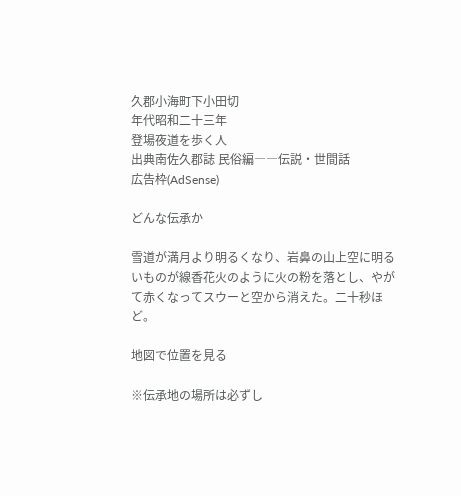久郡小海町下小田切
年代昭和二十三年
登場夜道を歩く人
出典南佐久郡誌 民俗編――伝説・世間話
広告枠(AdSense)

どんな伝承か

雪道が満月より明るくなり、岩鼻の山上空に明るいものが線香花火のように火の粉を落とし、やがて赤くなってスウーと空から消えた。二十秒ほど。

地図で位置を見る

※伝承地の場所は必ずし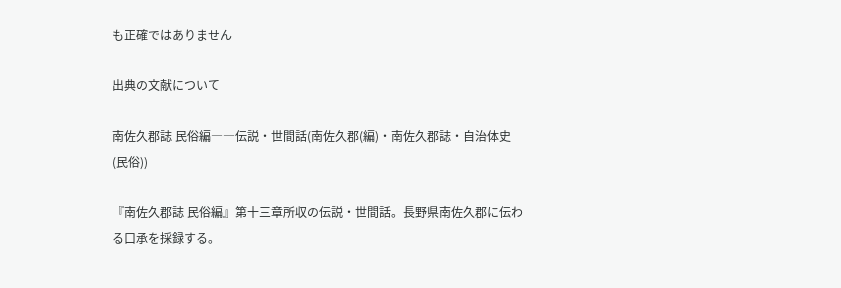も正確ではありません

出典の文献について

南佐久郡誌 民俗編――伝説・世間話(南佐久郡(編)・南佐久郡誌・自治体史(民俗))

『南佐久郡誌 民俗編』第十三章所収の伝説・世間話。長野県南佐久郡に伝わる口承を採録する。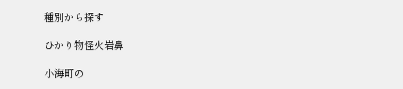種別から探す

ひかり物怪火岩鼻

小海町の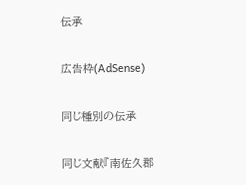伝承

広告枠(AdSense)

同じ種別の伝承

同じ文献『南佐久郡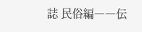誌 民俗編――伝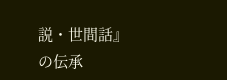説・世間話』の伝承